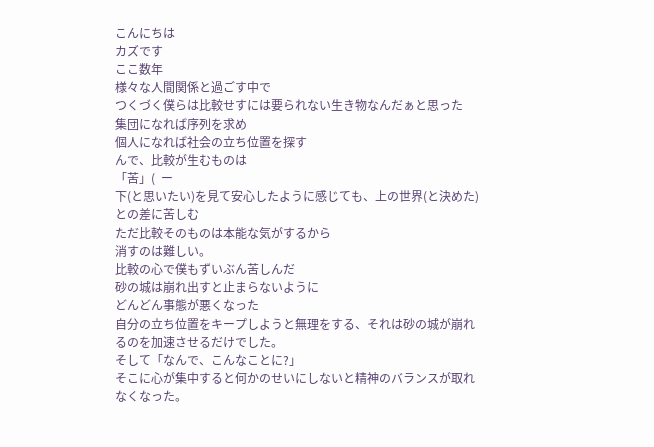こんにちは
カズです
ここ数年
様々な人間関係と過ごす中で
つくづく僕らは比較せすには要られない生き物なんだぁと思った
集団になれば序列を求め
個人になれば社会の立ち位置を探す
んで、比較が生むものは
「苦」(  ー
下(と思いたい)を見て安心したように感じても、上の世界(と決めた)との差に苦しむ
ただ比較そのものは本能な気がするから
消すのは難しい。
比較の心で僕もずいぶん苦しんだ
砂の城は崩れ出すと止まらないように
どんどん事態が悪くなった
自分の立ち位置をキープしようと無理をする、それは砂の城が崩れるのを加速させるだけでした。
そして「なんで、こんなことに?」
そこに心が集中すると何かのせいにしないと精神のバランスが取れなくなった。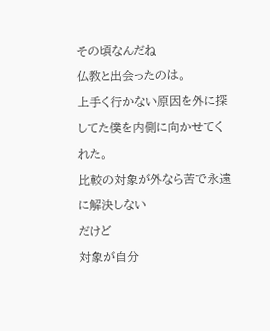その頃なんだね
仏教と出会ったのは。
上手く行かない原因を外に探してた僕を内側に向かせてくれた。
比較の対象が外なら苦で永遠に解決しない
だけど
対象が自分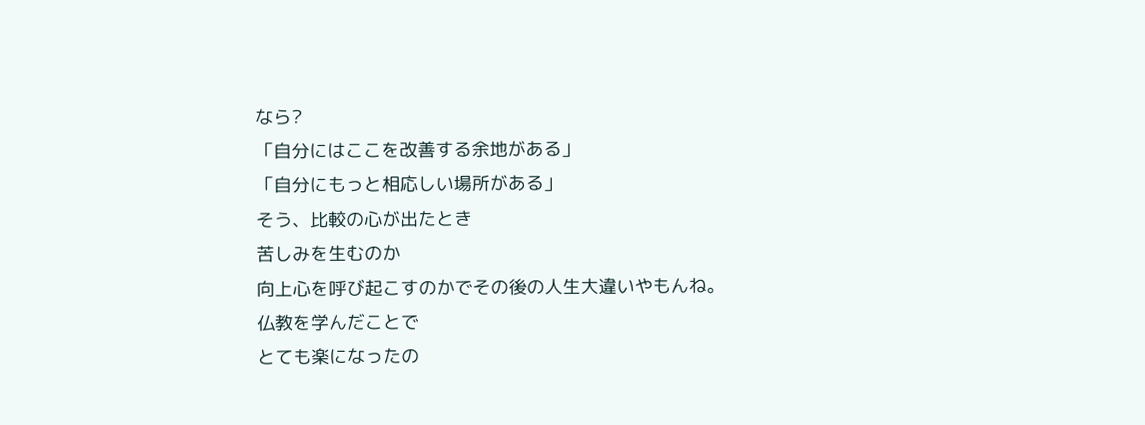なら?
「自分にはここを改善する余地がある」
「自分にもっと相応しい場所がある」
そう、比較の心が出たとき
苦しみを生むのか
向上心を呼び起こすのかでその後の人生大違いやもんね。
仏教を学んだことで
とても楽になったの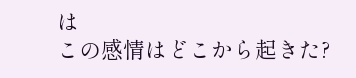は
この感情はどこから起きた?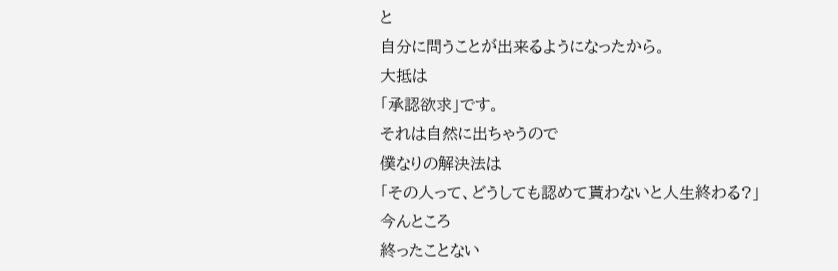と
自分に問うことが出来るようになったから。
大抵は
「承認欲求」です。
それは自然に出ちゃうので
僕なりの解決法は
「その人って、どうしても認めて貰わないと人生終わる?」
今んところ
終ったことない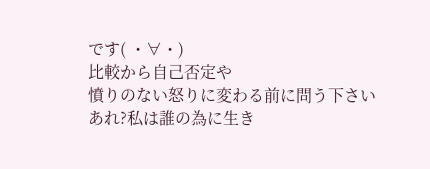です( ・∀・)
比較から自己否定や
憤りのない怒りに変わる前に問う下さい
あれ?私は誰の為に生き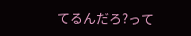てるんだろ?って